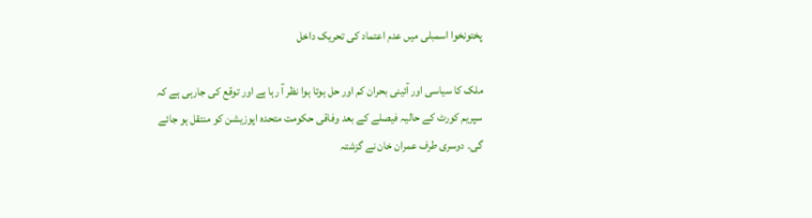پختونخوا اسمبلی میں عدم اعتماد کی تحریک داخل

ملک کا سیاسی اور آئینی بحران کم اور حل ہوتا ہوا نظر آ رہا ہے اور توقع کی جارہی ہے کہ سپریم کورٹ کے حالیہ فیصلے کے بعد وفاقی حکومت متحدہ اپوزیشن کو منتقل ہو جائے گی۔ دوسری طرف عمران خان نے گزشتہ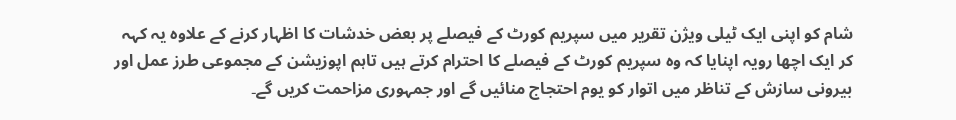شام کو اپنی ایک ٹیلی ویژن تقریر میں سپریم کورٹ کے فیصلے پر بعض خدشات کا اظہار کرنے کے علاوہ یہ کہہ کر ایک اچھا رویہ اپنایا کہ وہ سپریم کورٹ کے فیصلے کا احترام کرتے ہیں تاہم اپوزیشن کے مجموعی طرز عمل اور بیرونی سازش کے تناظر میں اتوار کو یوم احتجاج منائیں گے اور جمہوری مزاحمت کریں گے۔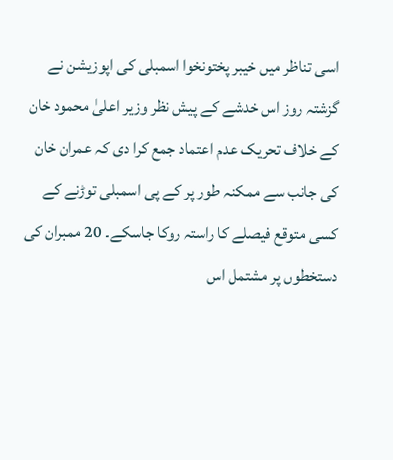اسی تناظر میں خیبر پختونخوا اسمبلی کی اپوزیشن نے گزشتہ روز اس خدشے کے پیش نظر وزیر اعلیٰ محمود خان کے خلاف تحریک عدم اعتماد جمع کرا دی کہ عمران خان کی جانب سے ممکنہ طور پر کے پی اسمبلی توڑنے کے کسی متوقع فیصلے کا راستہ روکا جاسکے۔ 20 ممبران کی دستخطوں پر مشتمل اس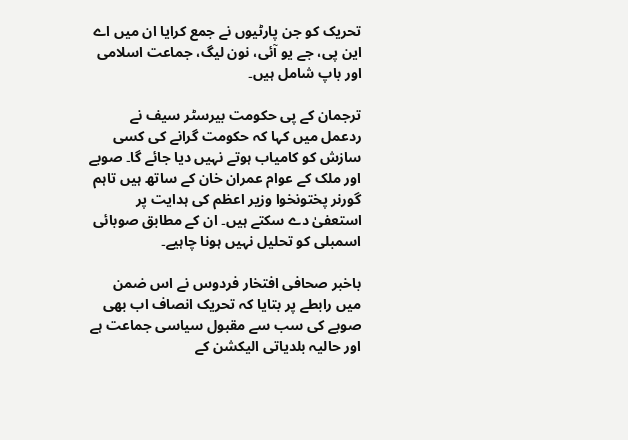تحریک کو جن پارٹیوں نے جمع کرایا ان میں اے این پی، جے یو آئی، نون لیگ، جماعت اسلامی اور باپ شامل ہیں۔

ترجمان کے پی حکومت بیرسٹر سیف نے ردعمل میں کہا کہ حکومت گرانے کی کسی سازش کو کامیاب ہوتے نہیں دیا جائے گا۔ صوبے اور ملک کے عوام عمران خان کے ساتھ ہیں تاہم گورنر پختونخوا وزیر اعظم کی ہدایت پر استعفیٰ دے سکتے ہیں۔ ان کے مطابق صوبائی اسمبلی کو تحلیل نہیں ہونا چاہیے۔

باخبر صحافی افتخار فردوس نے اس ضمن میں رابطے پر بتایا کہ تحریک انصاف اب بھی صوبے کی سب سے مقبول سیاسی جماعت ہے اور حالیہ بلدیاتی الیکشن کے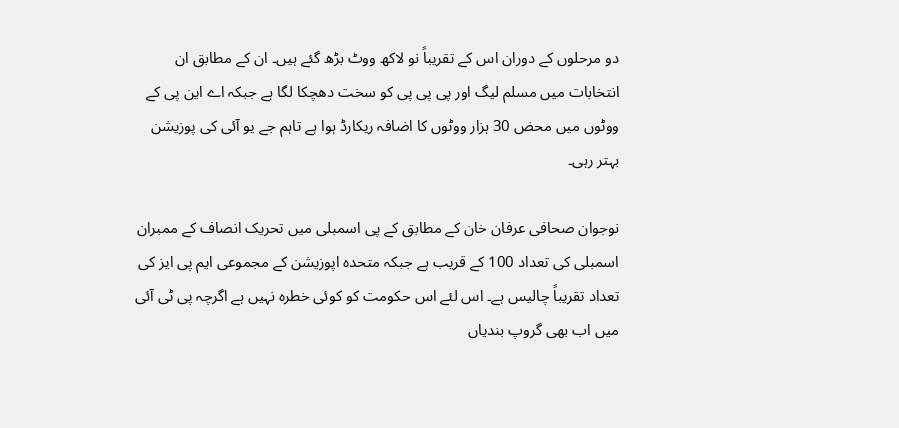دو مرحلوں کے دوران اس کے تقریباً نو لاکھ ووٹ بڑھ گئے ہیں۔ ان کے مطابق ان انتخابات میں مسلم لیگ اور پی پی پی کو سخت دھچکا لگا ہے جبکہ اے این پی کے ووٹوں میں محض 30 ہزار ووٹوں کا اضافہ ریکارڈ ہوا ہے تاہم جے یو آئی کی پوزیشن بہتر رہی۔

نوجوان صحافی عرفان خان کے مطابق کے پی اسمبلی میں تحریک انصاف کے ممبران اسمبلی کی تعداد 100 کے قریب ہے جبکہ متحدہ اپوزیشن کے مجموعی ایم پی ایز کی تعداد تقریباً چالیس ہے۔ اس لئے اس حکومت کو کوئی خطرہ نہیں ہے اگرچہ پی ٹی آئی میں اب بھی گروپ بندیاں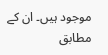موجود ہیں۔ ان کے مطابق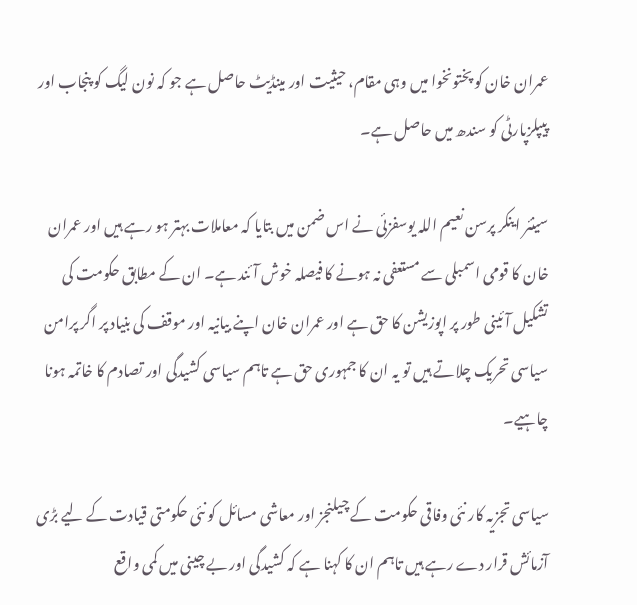عمران خان کو پختونخوا میں وہی مقام، حیثیت اور مینڈیٹ حاصل ہے جو کہ نون لیگ کو پنجاب اور پیپلزپارٹی کو سندھ میں حاصل ہے۔

سینئر اینکر پرسن نعیم اللہ یوسفزئی نے اس ضمن میں بتایا کہ معاملات بہتر ہو رہے ہیں اور عمران خان کا قومی اسمبلی سے مستعفی نہ ہونے کا فیصلہ خوش آئند ہے۔ ان کے مطابق حکومت کی تشکیل آئینی طور پر اپوزیشن کا حق ہے اور عمران خان اپنے بیانیہ اور موقف کی بنیاد پر اگر پرامن سیاسی تحریک چلاتے ہیں تو یہ ان کا جمہوری حق ہے تاہم سیاسی کشیدگی اور تصادم کا خاتمہ ہونا چاہیے۔

سیاسی تجزیہ کار نئی وفاقی حکومت کے چیلنجز اور معاشی مسائل کو نئی حکومتی قیادت کے لیے بڑی آزمائش قرار دے رہے ہیں تاہم ان کا کہنا ہے کہ کشیدگی اور بے چینی میں کمی واقع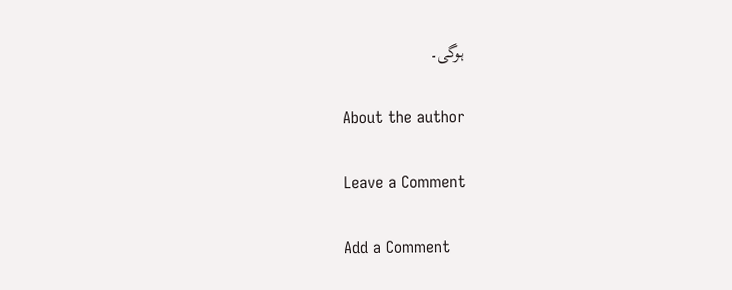ہوگی۔

About the author

Leave a Comment

Add a Comment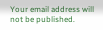Your email address will not be published.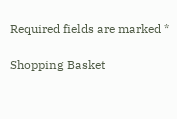Required fields are marked *

Shopping Basket